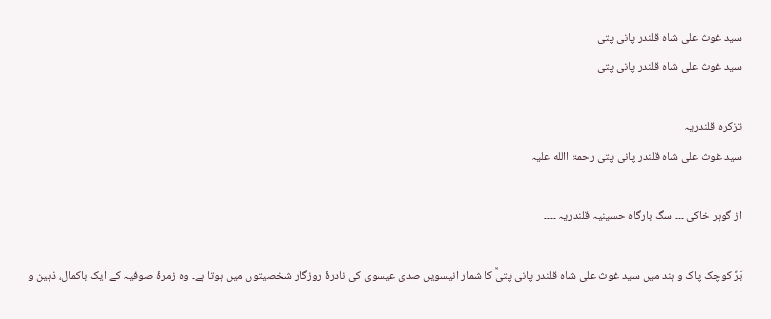سید غوث علی شاہ قلندر پانی پتی
سید غوث علی شاہ قلندر پانی پتی

تزکرہ قلندریہ
سید غوث علی شاہ قلندر پانی پتی رحمۃ االله علیہ

از گوہر خاکی ۔۔۔ سگ بارگاہ حسینیہ قلندریہ ۔۔۔۔

بَرِّ کوچک پاک و ہند میں سید غوث علی شاہ قلندر پانی پتیؒ کا شمار انیسویں صدی عیسوی کی نادرۂ روزگار شخصیتوں میں ہوتا ہے۔ وہ زمرۂ صوفیہ کے ایک باکمال، ذہین و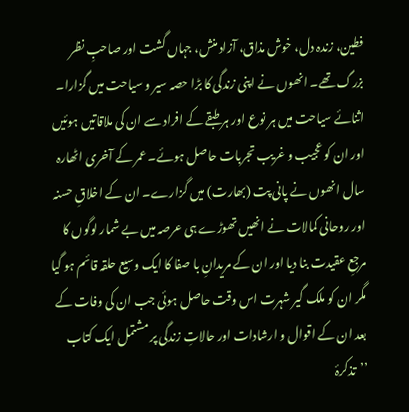فطین، زندہ دل، خوش مذاق، آزاد منش، جہاں گشت اور صاحبِ نظر بزرگ تھے۔ انھوں نے اپنی زندگی کا بڑا حصہ سیر و سیاحت میں گزارا۔ اثنائے سیاحت میں ہر نوع اور ہر طبقے کے افراد سے ان کی ملاقاتیں ہوئیں اور ان کو عجیب و غریب تجربات حاصل ہوئے۔ عمر کے آخری اٹھارہ سال انھوں نے پانی پت (بھارت) میں گزارے۔ ان کے اخلاقِ حسنہ اور روحانی کمالات نے انھیں تھوڑے ہی عرصہ میں بے شمار لوگوں کا مرجعِ عقیدت بنا دیا اور ان کے مریدانِ با صفا کا ایک وسیع حلقہ قائم ہو گیا مگر ان کو ملک گیر شہرت اس وقت حاصل ہوئی جب ان کی وفات کے بعد ان کے اقوال و ارشادات اور حالاتِ زندگی پر مشتمل ایک کتاب ’’تذکرۂ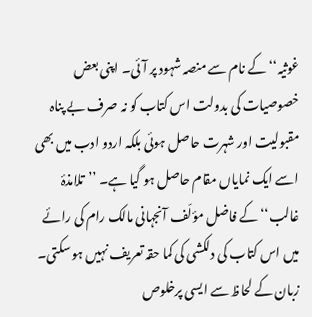غوثیہ‘‘ کے نام سے منصہ شہود پر آئی۔ اپنی بعض خصوصیات کی بدولت اس کتاب کو نہ صرف بے پناہ مقبولیت اور شہرت حاصل ہوئی بلکہ اردو ادب میں بھی اسے ایک نمایاں مقام حاصل ہو گیا ہے۔ ’’تلامذۂ غالب‘‘ کے فاضل مؤلّف آنجہانی مالک رام کی رائے میں اس کتاب کی دلکشی کی کما حقہ تعریف نہیں ہو سکتی۔ زبان کے لحاظ سے ایسی پرخلوص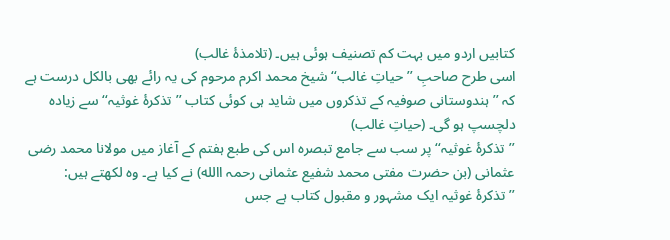کتابیں اردو میں بہت کم تصنیف ہوئی ہیں۔ (تلامذۂ غالب)
اسی طرح صاحبِ ’’حیاتِ غالب‘‘ شیخ محمد اکرم مرحوم کی یہ رائے بھی بالکل درست ہے کہ ’’ہندوستانی صوفیہ کے تذکروں میں شاید ہی کوئی کتاب ’’تذکرۂ غوثیہ‘‘ سے زیادہ دلچسپ ہو گی۔ (حیاتِ غالب)
’’تذکرۂ غوثیہ‘‘ پر سب سے جامع تبصرہ اس کی طبع ہفتم کے آغاز میں مولانا محمد رضی عثمانی (بن حضرت مفتی محمد شفیع عثمانی رحمہ االله) نے کیا ہے۔ وہ لکھتے ہیں:
’’تذکرۂ غوثیہ ایک مشہور و مقبول کتاب ہے جس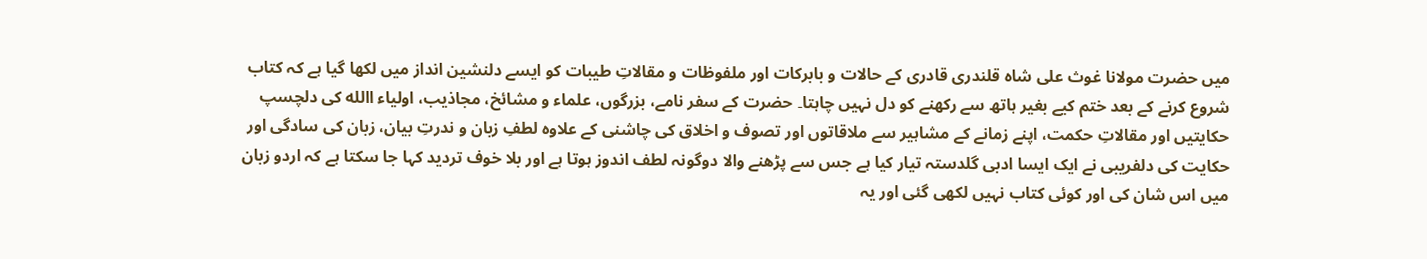میں حضرت مولانا غوث علی شاہ قلندری قادری کے حالات و بابرکات اور ملفوظات و مقالاتِ طیبات کو ایسے دلنشین انداز میں لکھا گیا ہے کہ کتاب شروع کرنے کے بعد ختم کیے بغیر ہاتھ سے رکھنے کو دل نہیں چاہتا۔ حضرت کے سفر نامے، بزرگوں، علماء و مشائخ، مجاذیب، اولیاء االله کی دلچسپ حکایتیں اور مقالاتِ حکمت، اپنے زمانے کے مشاہیر سے ملاقاتوں اور تصوف و اخلاق کی چاشنی کے علاوہ لطفِ زبان و ندرتِ بیان، زبان کی سادگی اور حکایت کی دلفریبی نے ایک ایسا ادبی گلدستہ تیار کیا ہے جس سے پڑھنے والا دوگونہ لطف اندوز ہوتا ہے اور بلا خوف تردید کہا جا سکتا ہے کہ اردو زبان میں اس شان کی اور کوئی کتاب نہیں لکھی گئی اور یہ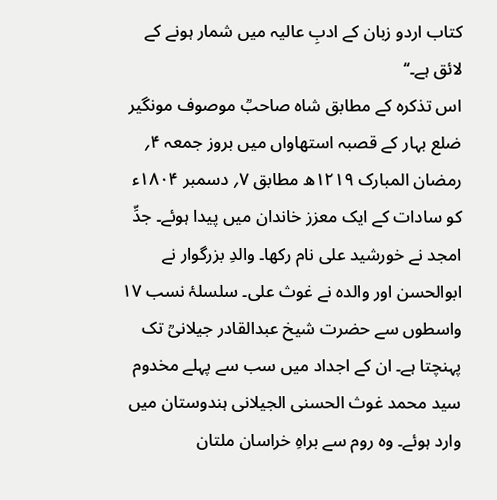کتاب اردو زبان کے ادبِ عالیہ میں شمار ہونے کے لائق ہے۔‘‘
اس تذکرہ کے مطابق شاہ صاحبؒ موصوف مونگیر ضلع بہار کے قصبہ استھاواں میں بروز جمعہ ۴؍ رمضان المبارک ۱۲۱۹ھ مطابق ۷؍ دسمبر ۱۸۰۴ء کو سادات کے ایک معزز خاندان میں پیدا ہوئے۔ جدِّ امجد نے خورشید علی نام رکھا۔ والدِ بزرگوار نے ابوالحسن اور والدہ نے غوث علی۔ سلسلۂ نسب ۱۷ واسطوں سے حضرت شیخ عبدالقادر جیلانیؒ تک پہنچتا ہے۔ ان کے اجداد میں سب سے پہلے مخدوم سید محمد غوث الحسنی الجیلانی ہندوستان میں وارد ہوئے۔ وہ روم سے براہِ خراسان ملتان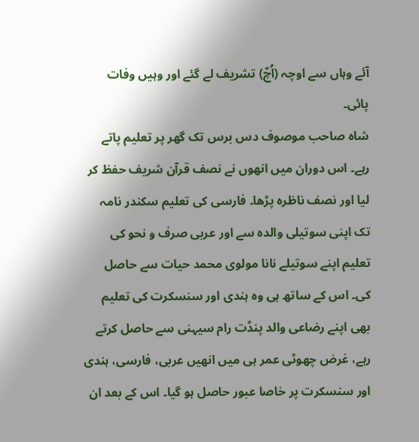آئے وہاں سے اوچہ (اُچّ) تشریف لے گئے اور وہیں وفات پائی۔
شاہ صاحب موصوف دس برس تک گھر پر تعلیم پاتے رہے۔ اس دوران میں انھوں نے نصف قرآن شریف حفظ کر لیا اور نصف ناظرہ پڑھا۔ فارسی کی تعلیم سکندر نامہ تک اپنی سوتیلی والدہ سے اور عربی صرف و نحو کی تعلیم اپنے سوتیلے نانا مولوی محمد حیات سے حاصل کی۔ اس کے ساتھ ہی وہ ہندی اور سنسکرت کی تعلیم بھی اپنے رضاعی والد پنڈت رام سیہنی سے حاصل کرتے رہے، غرض چھوٹی عمر ہی میں انھیں عربی، فارسی، ہندی اور سنسکرت پر خاصا عبور حاصل ہو گیا۔ اس کے بعد ان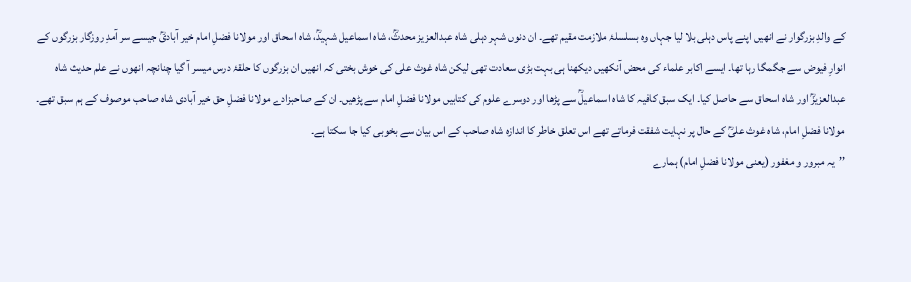کے والدِ بزرگوار نے انھیں اپنے پاس دہلی بلا لیا جہاں وہ بسلسلۂ ملازمت مقیم تھے۔ ان دنوں شہر دہلی شاہ عبدالعزیز محدثؒ، شاہ اسماعیل شہیدؒ، شاہ اسحاق اور مولانا فضلِ امام خیر آبادیؒ جیسے سر آمدِ روزگار بزرگوں کے انوارِ فیوض سے جگمگا رہا تھا۔ ایسے اکابر علماء کی محض آنکھیں دیکھنا ہی بہت بڑی سعادت تھی لیکن شاہ غوث علی کی خوش بختی کہ انھیں ان بزرگوں کا حلقۂ درس میسر آ گیا چنانچہ انھوں نے علم حدیث شاہ عبدالعزیزؒ اور شاہ اسحاق سے حاصل کیا۔ ایک سبق کافیہ کا شاہ اسماعیلؒ سے پڑھا اور دوسرے علوم کی کتابیں مولانا فضلِ امام سے پڑھیں۔ ان کے صاحبزادے مولانا فضلِ حق خیر آبادی شاہ صاحب موصوف کے ہم سبق تھے۔ مولانا فضلِ امام، شاہ غوث علیؒ کے حال پر نہایت شفقت فرماتے تھے اس تعلق خاطر کا اندازہ شاہ صاحب کے اس بیان سے بخوبی کیا جا سکتا ہے۔
’’یہ مبرور و مغفور (یعنی مولانا فضلِ امام) ہمارے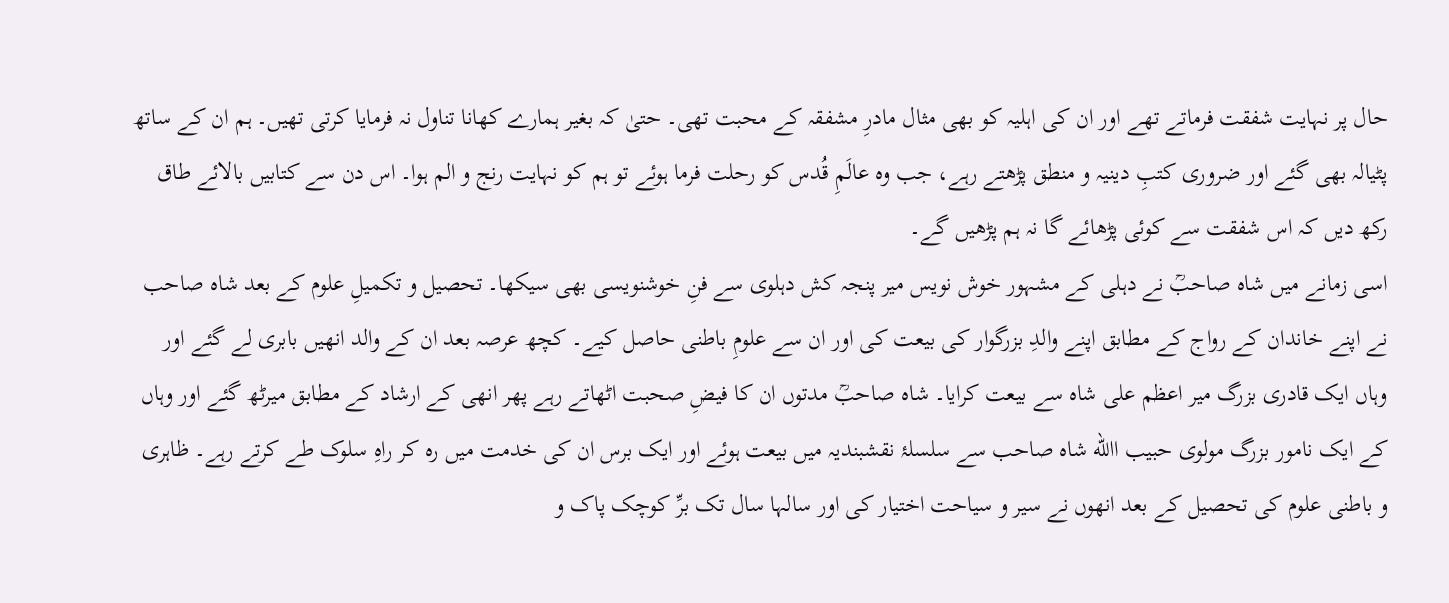حال پر نہایت شفقت فرماتے تھے اور ان کی اہلیہ کو بھی مثال مادرِ مشفقہ کے محبت تھی۔ حتیٰ کہ بغیر ہمارے کھانا تناول نہ فرمایا کرتی تھیں۔ ہم ان کے ساتھ پٹیالہ بھی گئے اور ضروری کتبِ دینیہ و منطق پڑھتے رہے، جب وہ عالَمِ قُدس کو رحلت فرما ہوئے تو ہم کو نہایت رنج و الم ہوا۔ اس دن سے کتابیں بالائے طاق رکھ دیں کہ اس شفقت سے کوئی پڑھائے گا نہ ہم پڑھیں گے۔
اسی زمانے میں شاہ صاحبؒ نے دہلی کے مشہور خوش نویس میر پنجہ کش دہلوی سے فنِ خوشنویسی بھی سیکھا۔ تحصیل و تکمیلِ علوم کے بعد شاہ صاحب نے اپنے خاندان کے رواج کے مطابق اپنے والدِ بزرگوار کی بیعت کی اور ان سے علومِ باطنی حاصل کیے۔ کچھ عرصہ بعد ان کے والد انھیں بابری لے گئے اور وہاں ایک قادری بزرگ میر اعظم علی شاہ سے بیعت کرایا۔ شاہ صاحبؒ مدتوں ان کا فیضِ صحبت اٹھاتے رہے پھر انھی کے ارشاد کے مطابق میرٹھ گئے اور وہاں کے ایک نامور بزرگ مولوی حبیب االله شاہ صاحب سے سلسلۂ نقشبندیہ میں بیعت ہوئے اور ایک برس ان کی خدمت میں رہ کر راہِ سلوک طے کرتے رہے۔ ظاہری و باطنی علوم کی تحصیل کے بعد انھوں نے سیر و سیاحت اختیار کی اور سالہا سال تک برِّ کوچک پاک و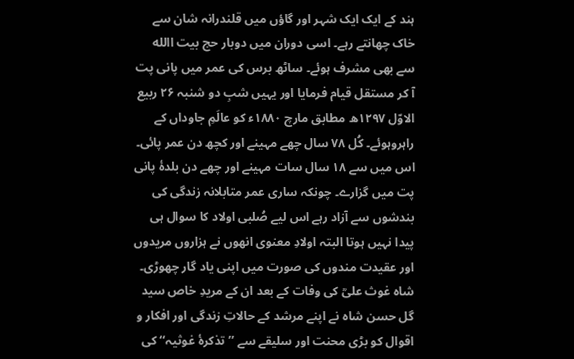ہند کے ایک ایک شہر اور گاؤں میں قلندرانہ شان سے خاک چھانتے رہے۔ اسی دوران میں دوبار حج بیت االله سے بھی مشرف ہوئے۔ ساٹھ برس کی عمر میں پانی پت آ کر مستقل قیام فرمایا اور یہیں شبِ دو شنبہ ۲۶ ربیع الاوّل ۱۲۹۷ھ مطابق مارچ ۱۸۸۰ء کو عالَمِ جاوداں کے راہروہوئے۔ کُل ۷۸ سال چھے مہینے اور کچھ دن عمر پائی۔ اس میں سے ۱۸ سال سات مہینے اور چھے دن بلدۂ پانی پت میں گزارے۔ چونکہ ساری عمر متابلانہ زندگی کی بندشوں سے آزاد رہے اس لیے صُلبی اولاد کا سوال ہی پیدا نہیں ہوتا البتہ اولادِ معنوی انھوں نے ہزاروں مریدوں اور عقیدت مندوں کی صورت میں اپنی یاد گار چھوڑی۔
شاہ غوث علیؒ کی وفات کے بعد ان کے مریدِ خاص سید گل حسن شاہ نے اپنے مرشد کے حالاتِ زندگی اور افکار و اقوال کو بڑی محنت اور سلیقے سے ’’تذکرۂ غوثیہ‘‘ کی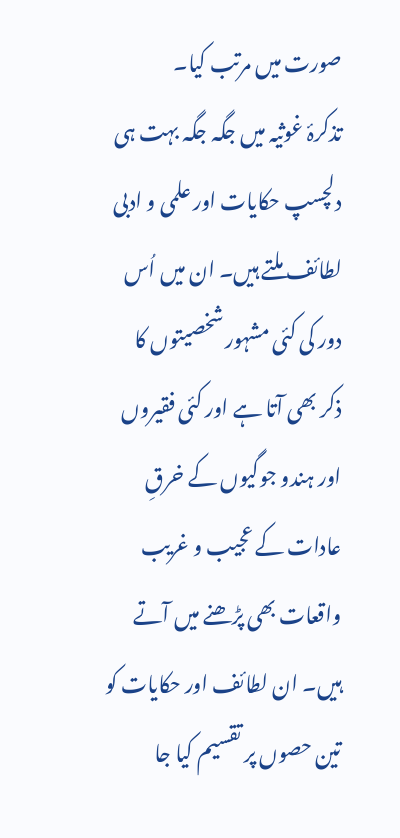صورت میں مرتب کیا۔
تذکرۂ غوثیہ میں جگہ جگہ بہت ہی دلچسپ حکایات اور علمی و ادبی لطائف ملتے ہیں۔ ان میں اُس دور کی کئی مشہور شخصیتوں کا ذکر بھی آتا ہے اور کئی فقیروں اور ہندو جوگیوں کے خرقِ عادات کے عجیب و غریب واقعات بھی پڑھنے میں آتے ہیں۔ ان لطائف اور حکایات کو تین حصوں پر تقسیم کیا جا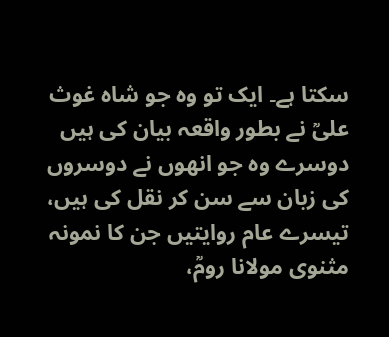سکتا ہے۔ ایک تو وہ جو شاہ غوث علیؒ نے بطور واقعہ بیان کی ہیں دوسرے وہ جو انھوں نے دوسروں کی زبان سے سن کر نقل کی ہیں، تیسرے عام روایتیں جن کا نمونہ مثنوی مولانا رومؒ،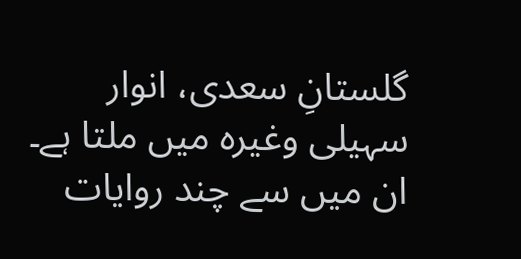گلستانِ سعدی، انوار سہیلی وغیرہ میں ملتا ہے۔ ان میں سے چند روایات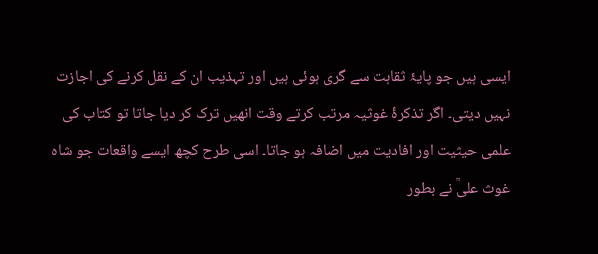ایسی ہیں جو پایۂ ثقاہت سے گری ہوئی ہیں اور تہذیب ان کے نقل کرنے کی اجازت نہیں دیتی۔ اگر تذکرۂ غوثیہ مرتب کرتے وقت انھیں ترک کر دیا جاتا تو کتاب کی علمی حیثیت اور افادیت میں اضافہ ہو جاتا۔ اسی طرح کچھ ایسے واقعات جو شاہ غوث علیؒ نے بطور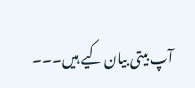آپ بیتی بیان کیے ہیں۔۔۔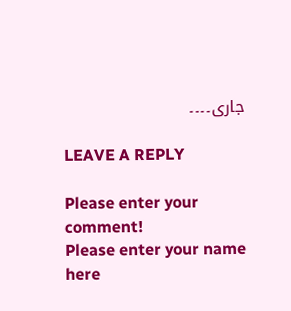جاری۔۔۔۔

LEAVE A REPLY

Please enter your comment!
Please enter your name here